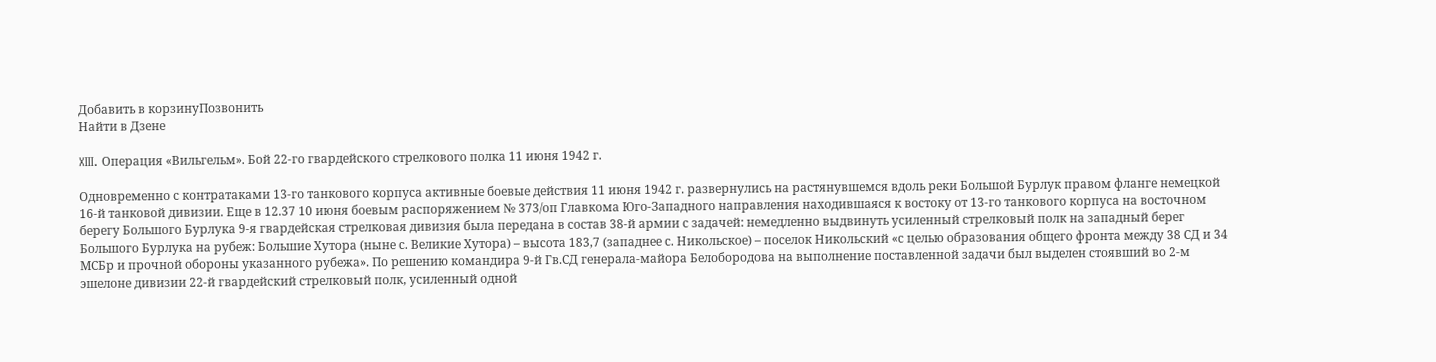Добавить в корзинуПозвонить
Найти в Дзене

XIII. Операция «Вильгельм». Бой 22-го гвардейского стрелкового полка 11 июня 1942 г.

Одновременно с контратаками 13-го танкового корпуса активные боевые действия 11 июня 1942 г. развернулись на растянувшемся вдоль реки Большой Бурлук правом фланге немецкой 16-й танковой дивизии. Еще в 12.37 10 июня боевым распоряжением № 373/оп Главкома Юго-Западного направления находившаяся к востоку от 13-го танкового корпуса на восточном берегу Большого Бурлука 9-я гвардейская стрелковая дивизия была передана в состав 38-й армии с задачей: немедленно выдвинуть усиленный стрелковый полк на западный берег Большого Бурлука на рубеж: Большие Хутора (ныне с. Великие Хутора) – высота 183,7 (западнее с. Никольское) – поселок Никольский «с целью образования общего фронта между 38 СД и 34 МСБр и прочной обороны указанного рубежа». По решению командира 9-й Гв.СД генерала-майора Белобородова на выполнение поставленной задачи был выделен стоявший во 2-м эшелоне дивизии 22-й гвардейский стрелковый полк, усиленный одной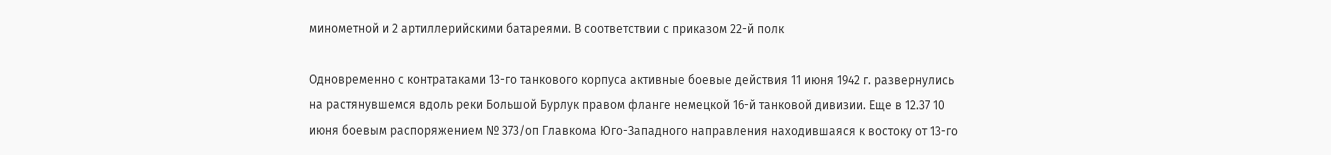минометной и 2 артиллерийскими батареями. В соответствии с приказом 22-й полк

Одновременно с контратаками 13-го танкового корпуса активные боевые действия 11 июня 1942 г. развернулись на растянувшемся вдоль реки Большой Бурлук правом фланге немецкой 16-й танковой дивизии. Еще в 12.37 10 июня боевым распоряжением № 373/оп Главкома Юго-Западного направления находившаяся к востоку от 13-го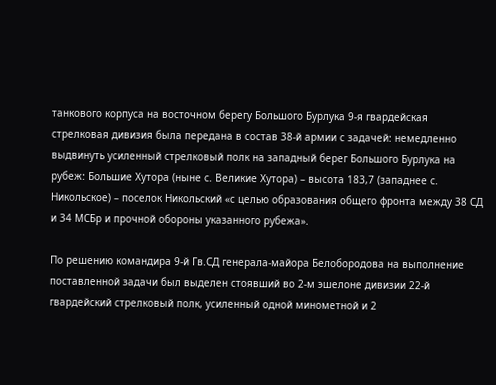танкового корпуса на восточном берегу Большого Бурлука 9-я гвардейская стрелковая дивизия была передана в состав 38-й армии с задачей: немедленно выдвинуть усиленный стрелковый полк на западный берег Большого Бурлука на рубеж: Большие Хутора (ныне с. Великие Хутора) – высота 183,7 (западнее с. Никольское) – поселок Никольский «с целью образования общего фронта между 38 СД и 34 МСБр и прочной обороны указанного рубежа».

По решению командира 9-й Гв.СД генерала-майора Белобородова на выполнение поставленной задачи был выделен стоявший во 2-м эшелоне дивизии 22-й гвардейский стрелковый полк, усиленный одной минометной и 2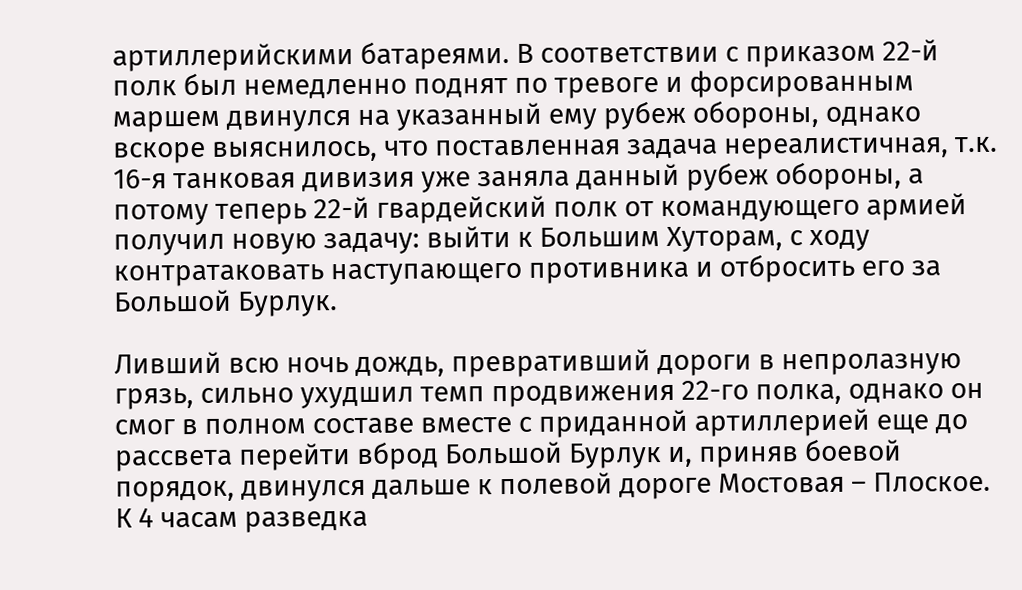артиллерийскими батареями. В соответствии с приказом 22-й полк был немедленно поднят по тревоге и форсированным маршем двинулся на указанный ему рубеж обороны, однако вскоре выяснилось, что поставленная задача нереалистичная, т.к. 16-я танковая дивизия уже заняла данный рубеж обороны, а потому теперь 22-й гвардейский полк от командующего армией получил новую задачу: выйти к Большим Хуторам, с ходу контратаковать наступающего противника и отбросить его за Большой Бурлук.

Ливший всю ночь дождь, превративший дороги в непролазную грязь, сильно ухудшил темп продвижения 22-го полка, однако он смог в полном составе вместе с приданной артиллерией еще до рассвета перейти вброд Большой Бурлук и, приняв боевой порядок, двинулся дальше к полевой дороге Мостовая – Плоское. К 4 часам разведка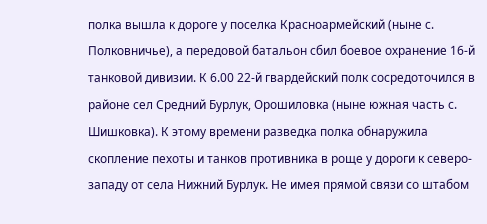полка вышла к дороге у поселка Красноармейский (ныне с. Полковничье), а передовой батальон сбил боевое охранение 16-й танковой дивизии. К 6.00 22-й гвардейский полк сосредоточился в районе сел Средний Бурлук, Орошиловка (ныне южная часть с. Шишковка). К этому времени разведка полка обнаружила скопление пехоты и танков противника в роще у дороги к северо-западу от села Нижний Бурлук. Не имея прямой связи со штабом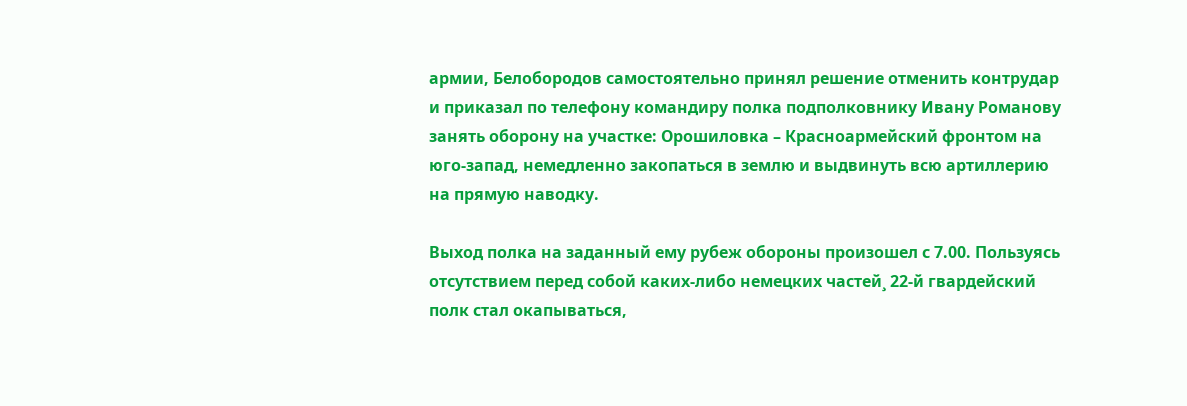армии, Белобородов самостоятельно принял решение отменить контрудар и приказал по телефону командиру полка подполковнику Ивану Романову занять оборону на участке: Орошиловка – Красноармейский фронтом на юго-запад, немедленно закопаться в землю и выдвинуть всю артиллерию на прямую наводку.

Выход полка на заданный ему рубеж обороны произошел с 7.00. Пользуясь отсутствием перед собой каких-либо немецких частей¸ 22-й гвардейский полк стал окапываться,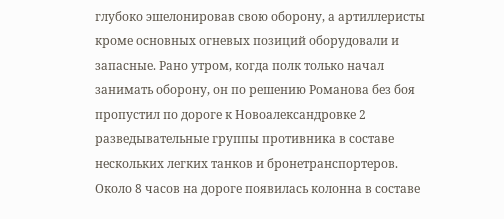глубоко эшелонировав свою оборону, а артиллеристы кроме основных огневых позиций оборудовали и запасные. Рано утром, когда полк только начал занимать оборону, он по решению Романова без боя пропустил по дороге к Новоалександровке 2 разведывательные группы противника в составе нескольких легких танков и бронетранспортеров. Около 8 часов на дороге появилась колонна в составе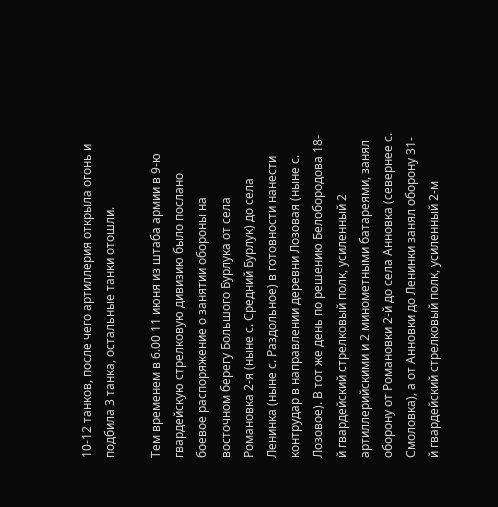10-12 танков, после чего артиллерия открыла огонь и подбила 3 танка, остальные танки отошли.

Тем временем в 6.00 11 июня из штаба армии в 9-ю гвардейскую стрелковую дивизию было послано боевое распоряжение о занятии обороны на восточном берегу Большого Бурлука от села Романовка 2-я (ныне с. Средний Бурлук) до села Ленинка (ныне с. Раздольное) в готовности нанести контрудар в направлении деревни Лозовая (ныне с. Лозовое). В тот же день по решению Белобородова 18-й гвардейский стрелковый полк, усиленный 2 артиллерийскими и 2 минометными батареями, занял оборону от Романовки 2-й до села Анновка (севернее с. Смоловка), а от Анновки до Ленинки занял оборону 31-й гвардейский стрелковый полк, усиленный 2-м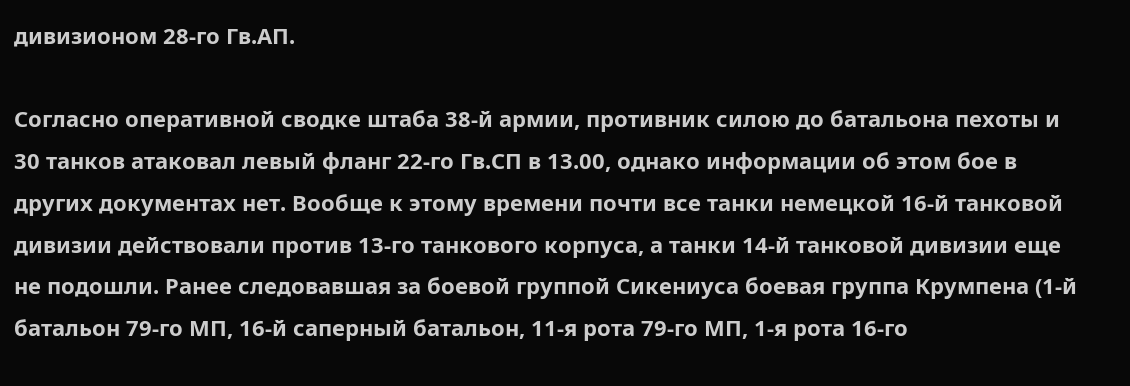дивизионом 28-го Гв.АП.

Согласно оперативной сводке штаба 38-й армии, противник силою до батальона пехоты и 30 танков атаковал левый фланг 22-го Гв.СП в 13.00, однако информации об этом бое в других документах нет. Вообще к этому времени почти все танки немецкой 16-й танковой дивизии действовали против 13-го танкового корпуса, а танки 14-й танковой дивизии еще не подошли. Ранее следовавшая за боевой группой Сикениуса боевая группа Крумпена (1-й батальон 79-го МП, 16-й саперный батальон, 11-я рота 79-го МП, 1-я рота 16-го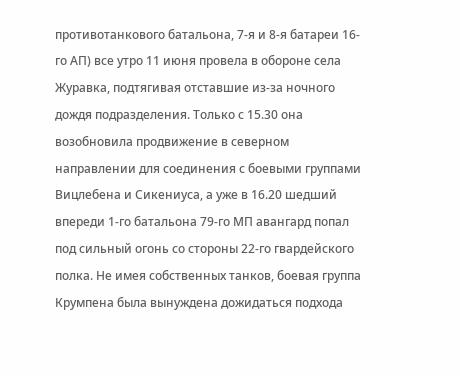противотанкового батальона, 7-я и 8-я батареи 16-го АП) все утро 11 июня провела в обороне села Журавка, подтягивая отставшие из-за ночного дождя подразделения. Только с 15.30 она возобновила продвижение в северном направлении для соединения с боевыми группами Вицлебена и Сикениуса, а уже в 16.20 шедший впереди 1-го батальона 79-го МП авангард попал под сильный огонь со стороны 22-го гвардейского полка. Не имея собственных танков, боевая группа Крумпена была вынуждена дожидаться подхода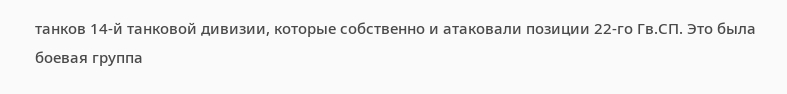танков 14-й танковой дивизии, которые собственно и атаковали позиции 22-го Гв.СП. Это была боевая группа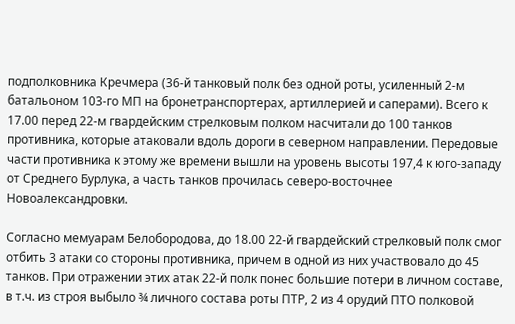подполковника Кречмера (36-й танковый полк без одной роты, усиленный 2-м батальоном 103-го МП на бронетранспортерах, артиллерией и саперами). Всего к 17.00 перед 22-м гвардейским стрелковым полком насчитали до 100 танков противника, которые атаковали вдоль дороги в северном направлении. Передовые части противника к этому же времени вышли на уровень высоты 197,4 к юго-западу от Среднего Бурлука, а часть танков прочилась северо-восточнее Новоалександровки.

Согласно мемуарам Белобородова, до 18.00 22-й гвардейский стрелковый полк смог отбить 3 атаки со стороны противника, причем в одной из них участвовало до 45 танков. При отражении этих атак 22-й полк понес большие потери в личном составе, в т.ч. из строя выбыло ¾ личного состава роты ПТР, 2 из 4 орудий ПТО полковой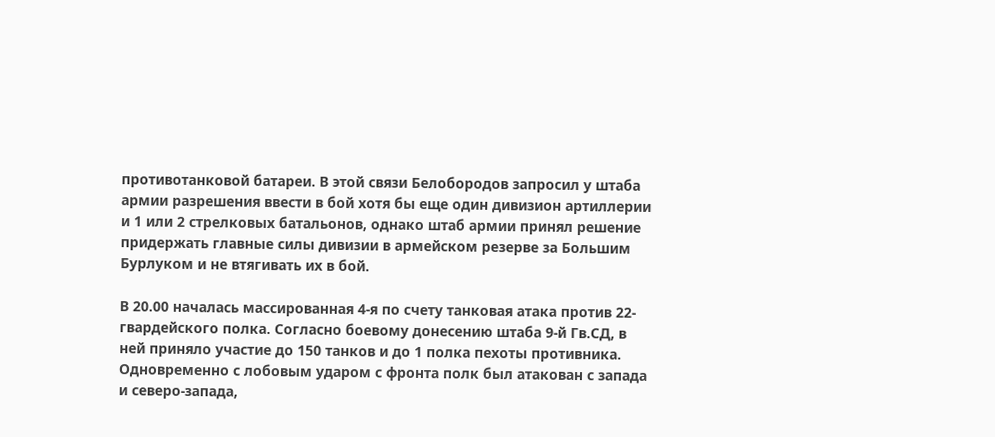противотанковой батареи. В этой связи Белобородов запросил у штаба армии разрешения ввести в бой хотя бы еще один дивизион артиллерии и 1 или 2 стрелковых батальонов, однако штаб армии принял решение придержать главные силы дивизии в армейском резерве за Большим Бурлуком и не втягивать их в бой.

В 20.00 началась массированная 4-я по счету танковая атака против 22-гвардейского полка. Согласно боевому донесению штаба 9-й Гв.СД, в ней приняло участие до 150 танков и до 1 полка пехоты противника. Одновременно с лобовым ударом с фронта полк был атакован с запада и северо-запада,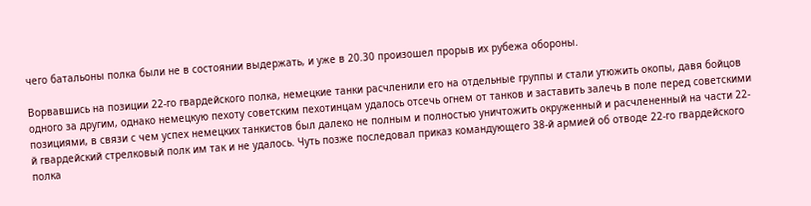чего батальоны полка были не в состоянии выдержать, и уже в 20.30 произошел прорыв их рубежа обороны.

Ворвавшись на позиции 22-го гвардейского полка, немецкие танки расчленили его на отдельные группы и стали утюжить окопы, давя бойцов одного за другим, однако немецкую пехоту советским пехотинцам удалось отсечь огнем от танков и заставить залечь в поле перед советскими позициями, в связи с чем успех немецких танкистов был далеко не полным и полностью уничтожить окруженный и расчлененный на части 22-й гвардейский стрелковый полк им так и не удалось. Чуть позже последовал приказ командующего 38-й армией об отводе 22-го гвардейского полка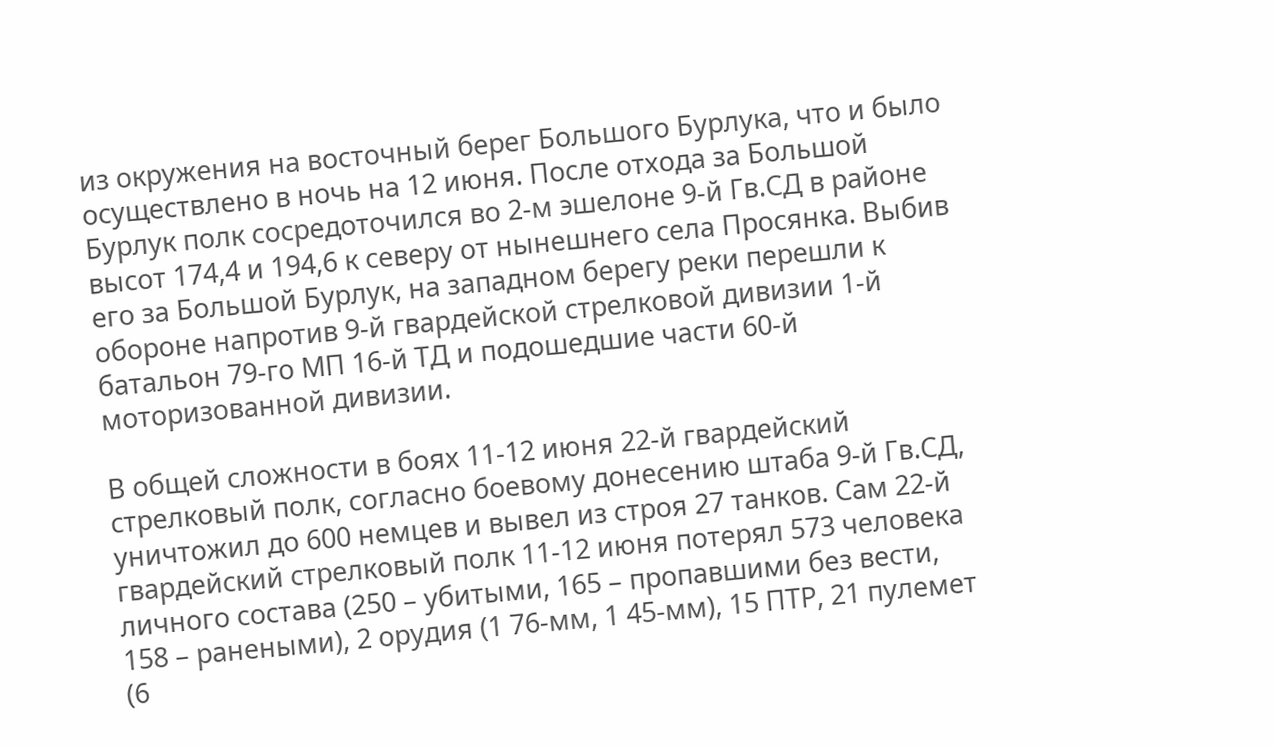из окружения на восточный берег Большого Бурлука, что и было осуществлено в ночь на 12 июня. После отхода за Большой Бурлук полк сосредоточился во 2-м эшелоне 9-й Гв.СД в районе высот 174,4 и 194,6 к северу от нынешнего села Просянка. Выбив его за Большой Бурлук, на западном берегу реки перешли к обороне напротив 9-й гвардейской стрелковой дивизии 1-й батальон 79-го МП 16-й ТД и подошедшие части 60-й моторизованной дивизии.

В общей сложности в боях 11-12 июня 22-й гвардейский стрелковый полк, согласно боевому донесению штаба 9-й Гв.СД, уничтожил до 600 немцев и вывел из строя 27 танков. Сам 22-й гвардейский стрелковый полк 11-12 июня потерял 573 человека личного состава (250 – убитыми, 165 – пропавшими без вести, 158 – ранеными), 2 орудия (1 76-мм, 1 45-мм), 15 ПТР, 21 пулемет (6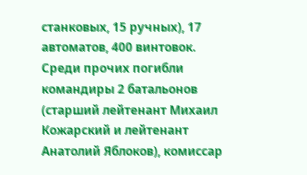станковых, 15 ручных), 17 автоматов, 400 винтовок. Среди прочих погибли командиры 2 батальонов (старший лейтенант Михаил Кожарский и лейтенант Анатолий Яблоков), комиссар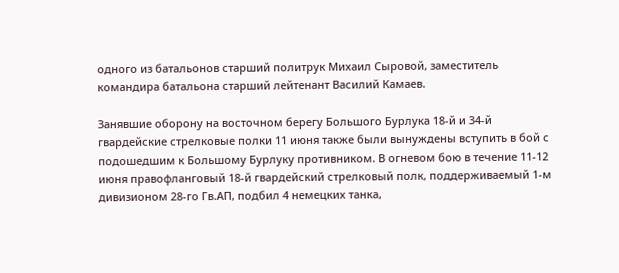одного из батальонов старший политрук Михаил Сыровой, заместитель командира батальона старший лейтенант Василий Камаев.

Занявшие оборону на восточном берегу Большого Бурлука 18-й и 34-й гвардейские стрелковые полки 11 июня также были вынуждены вступить в бой с подошедшим к Большому Бурлуку противником. В огневом бою в течение 11-12 июня правофланговый 18-й гвардейский стрелковый полк, поддерживаемый 1-м дивизионом 28-го Гв.АП, подбил 4 немецких танка,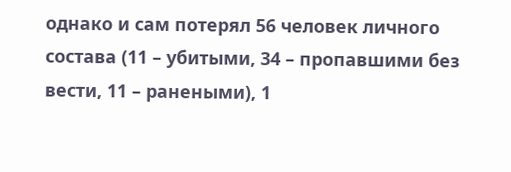однако и сам потерял 56 человек личного состава (11 – убитыми, 34 – пропавшими без вести, 11 – ранеными), 1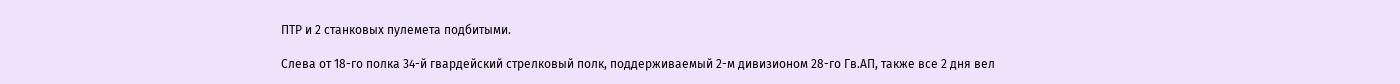ПТР и 2 станковых пулемета подбитыми.

Слева от 18-го полка 34-й гвардейский стрелковый полк, поддерживаемый 2-м дивизионом 28-го Гв.АП, также все 2 дня вел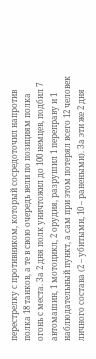перестрелку с противником, который сосредоточил напротив полка 18 танков, а те в свою очередь вели по позициям полка огонь с места. За 2 дня полк уничтожил до 100 немцев, подбил 7 автомашин, 1 мотоцикл, 2 орудия, разрушил 1 переправу и 1 наблюдательный пункт, а сам при этом потерял всего 12 человек личного состава (2 – убитыми, 10 – ранеными). За эти же 2 дня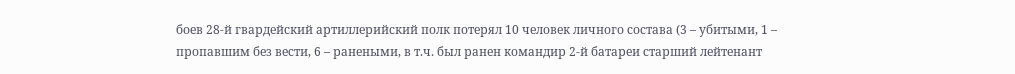боев 28-й гвардейский артиллерийский полк потерял 10 человек личного состава (3 – убитыми, 1 – пропавшим без вести, 6 – ранеными, в т.ч. был ранен командир 2-й батареи старший лейтенант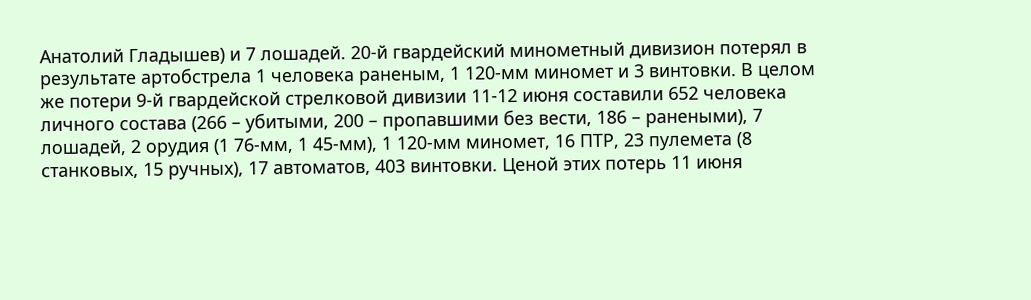Анатолий Гладышев) и 7 лошадей. 20-й гвардейский минометный дивизион потерял в результате артобстрела 1 человека раненым, 1 120-мм миномет и 3 винтовки. В целом же потери 9-й гвардейской стрелковой дивизии 11-12 июня составили 652 человека личного состава (266 – убитыми, 200 – пропавшими без вести, 186 – ранеными), 7 лошадей, 2 орудия (1 76-мм, 1 45-мм), 1 120-мм миномет, 16 ПТР, 23 пулемета (8 станковых, 15 ручных), 17 автоматов, 403 винтовки. Ценой этих потерь 11 июня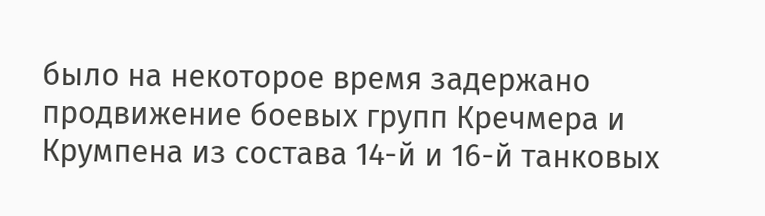было на некоторое время задержано продвижение боевых групп Кречмера и Крумпена из состава 14-й и 16-й танковых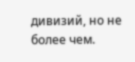дивизий, но не более чем.